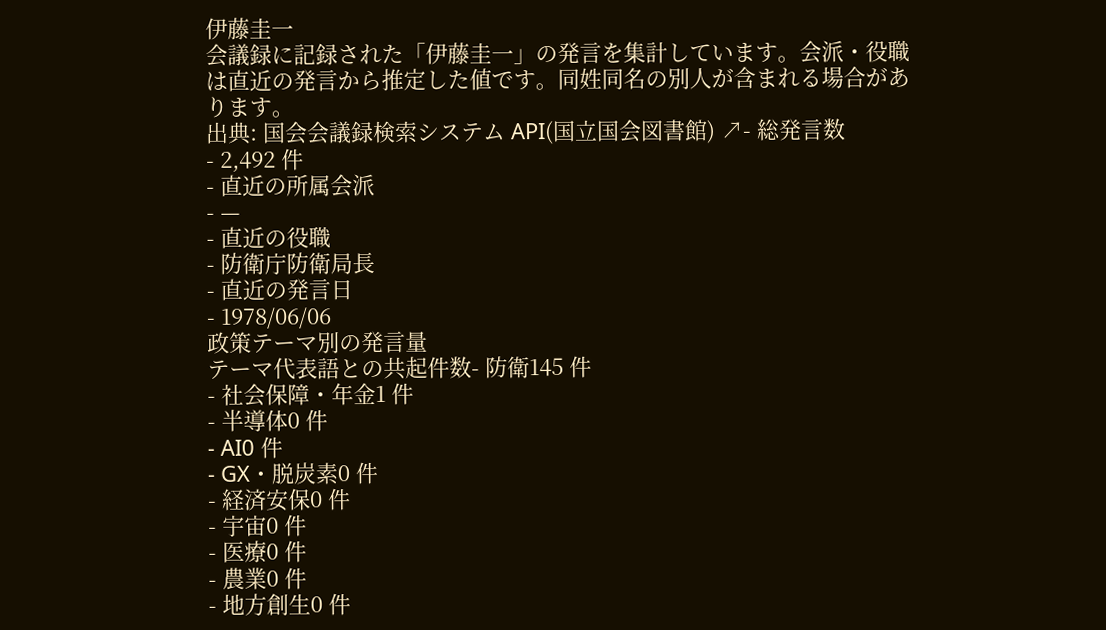伊藤圭一
会議録に記録された「伊藤圭一」の発言を集計しています。会派・役職は直近の発言から推定した値です。同姓同名の別人が含まれる場合があります。
出典: 国会会議録検索システム API(国立国会図書館) ↗- 総発言数
- 2,492 件
- 直近の所属会派
- —
- 直近の役職
- 防衛庁防衛局長
- 直近の発言日
- 1978/06/06
政策テーマ別の発言量
テーマ代表語との共起件数- 防衛145 件
- 社会保障・年金1 件
- 半導体0 件
- AI0 件
- GX・脱炭素0 件
- 経済安保0 件
- 宇宙0 件
- 医療0 件
- 農業0 件
- 地方創生0 件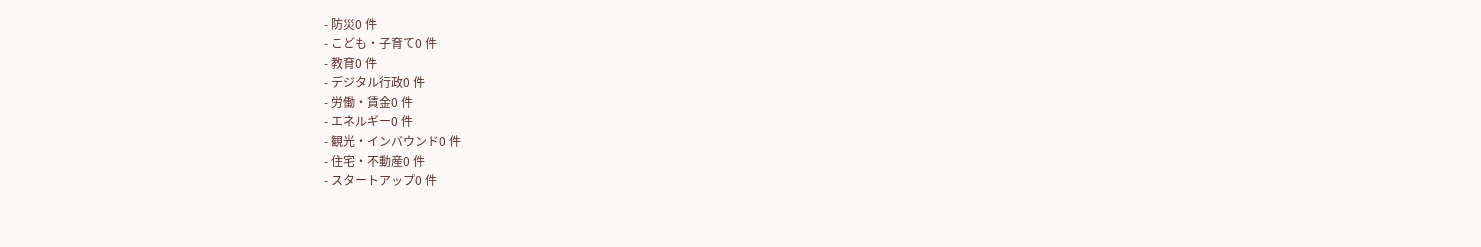- 防災0 件
- こども・子育て0 件
- 教育0 件
- デジタル行政0 件
- 労働・賃金0 件
- エネルギー0 件
- 観光・インバウンド0 件
- 住宅・不動産0 件
- スタートアップ0 件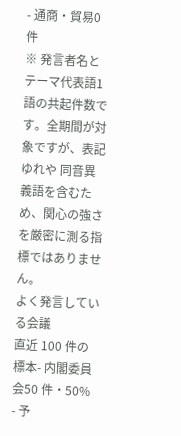- 通商・貿易0 件
※ 発言者名とテーマ代表語1語の共起件数です。全期間が対象ですが、表記ゆれや 同音異義語を含むため、関心の強さを厳密に測る指標ではありません。
よく発言している会議
直近 100 件の標本- 内閣委員会50 件・50%
- 予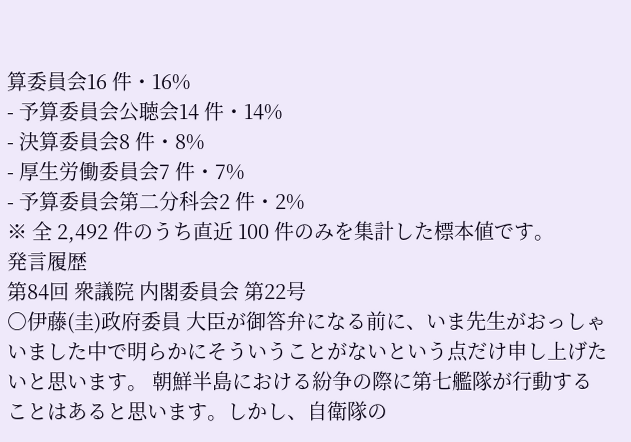算委員会16 件・16%
- 予算委員会公聴会14 件・14%
- 決算委員会8 件・8%
- 厚生労働委員会7 件・7%
- 予算委員会第二分科会2 件・2%
※ 全 2,492 件のうち直近 100 件のみを集計した標本値です。
発言履歴
第84回 衆議院 内閣委員会 第22号
○伊藤(圭)政府委員 大臣が御答弁になる前に、いま先生がおっしゃいました中で明らかにそういうことがないという点だけ申し上げたいと思います。 朝鮮半島における紛争の際に第七艦隊が行動することはあると思います。しかし、自衛隊の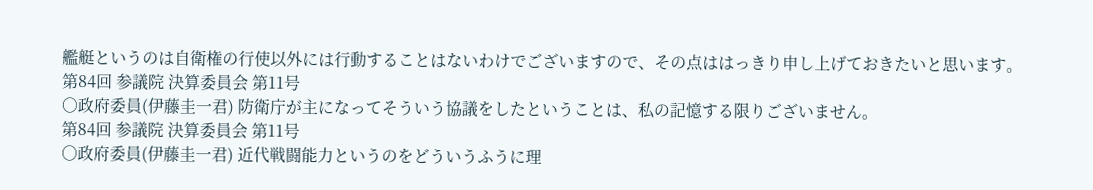艦艇というのは自衛権の行使以外には行動することはないわけでございますので、その点ははっきり申し上げておきたいと思います。
第84回 参議院 決算委員会 第11号
○政府委員(伊藤圭一君) 防衛庁が主になってそういう協議をしたということは、私の記憶する限りございません。
第84回 参議院 決算委員会 第11号
○政府委員(伊藤圭一君) 近代戦闘能力というのをどういうふうに理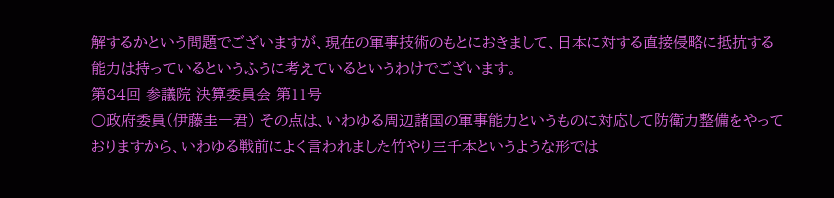解するかという問題でございますが、現在の軍事技術のもとにおきまして、日本に対する直接侵略に抵抗する能力は持っているというふうに考えているというわけでございます。
第84回 参議院 決算委員会 第11号
○政府委員(伊藤圭一君) その点は、いわゆる周辺諸国の軍事能力というものに対応して防衛力整備をやっておりますから、いわゆる戦前によく言われました竹やり三千本というような形では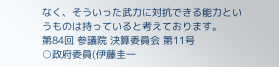なく、そういった武力に対抗できる能力というものは持っていると考えております。
第84回 参議院 決算委員会 第11号
○政府委員(伊藤圭一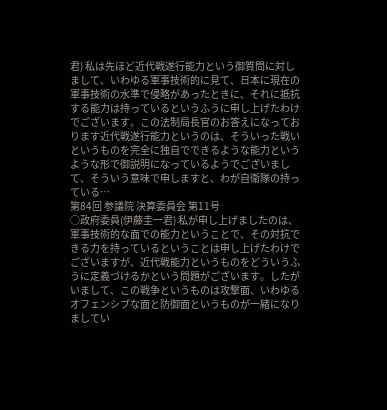君) 私は先ほど近代戦遂行能力という御質問に対しまして、いわゆる軍事技術的に見て、日本に現在の軍事技術の水準で侵略があったときに、それに抵抗する能力は持っているというふうに申し上げたわけでございます。この法制局長官のお答えになっております近代戦遂行能力というのは、そういった戦いというものを完全に独自でできるような能力というような形で御説明になっているようでございまして、そういう意味で申しますと、わが自衛隊の持っている…
第84回 参議院 決算委員会 第11号
○政府委員(伊藤圭一君) 私が申し上げましたのは、軍事技術的な面での能力ということで、その対抗できる力を持っているということは申し上げたわけでございますが、近代戦能力というものをどういうふうに定義づけるかという問題がございます。したがいまして、この戦争というものは攻撃面、いわゆるオフェンシブな面と防御面というものが一緒になりましてい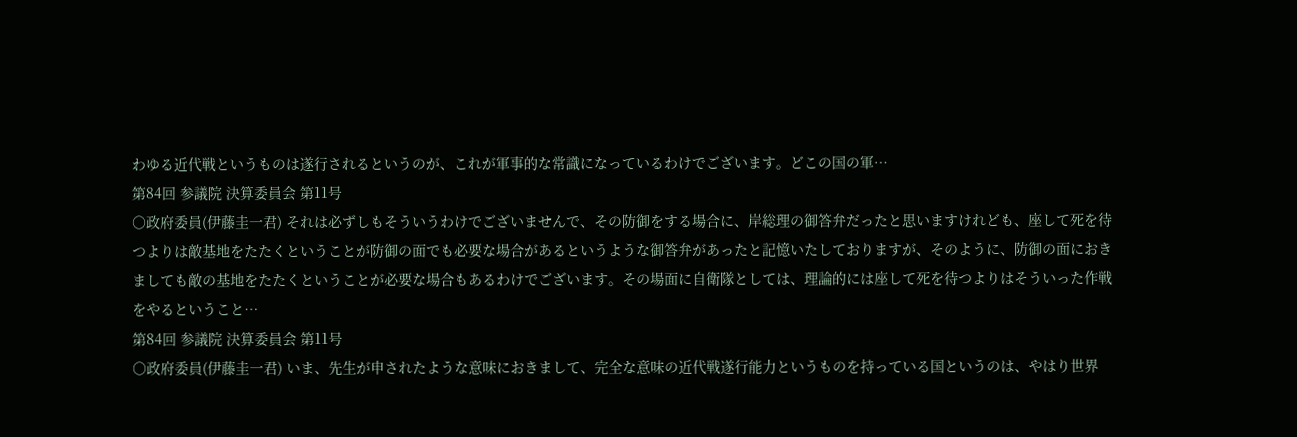わゆる近代戦というものは遂行されるというのが、これが軍事的な常識になっているわけでございます。どこの国の軍…
第84回 参議院 決算委員会 第11号
○政府委員(伊藤圭一君) それは必ずしもそういうわけでございませんで、その防御をする場合に、岸総理の御答弁だったと思いますけれども、座して死を待つよりは敵基地をたたくということが防御の面でも必要な場合があるというような御答弁があったと記憶いたしておりますが、そのように、防御の面におきましても敵の基地をたたくということが必要な場合もあるわけでございます。その場面に自衛隊としては、理論的には座して死を待つよりはそういった作戦をやるということ…
第84回 参議院 決算委員会 第11号
○政府委員(伊藤圭一君) いま、先生が申されたような意味におきまして、完全な意味の近代戦遂行能力というものを持っている国というのは、やはり世界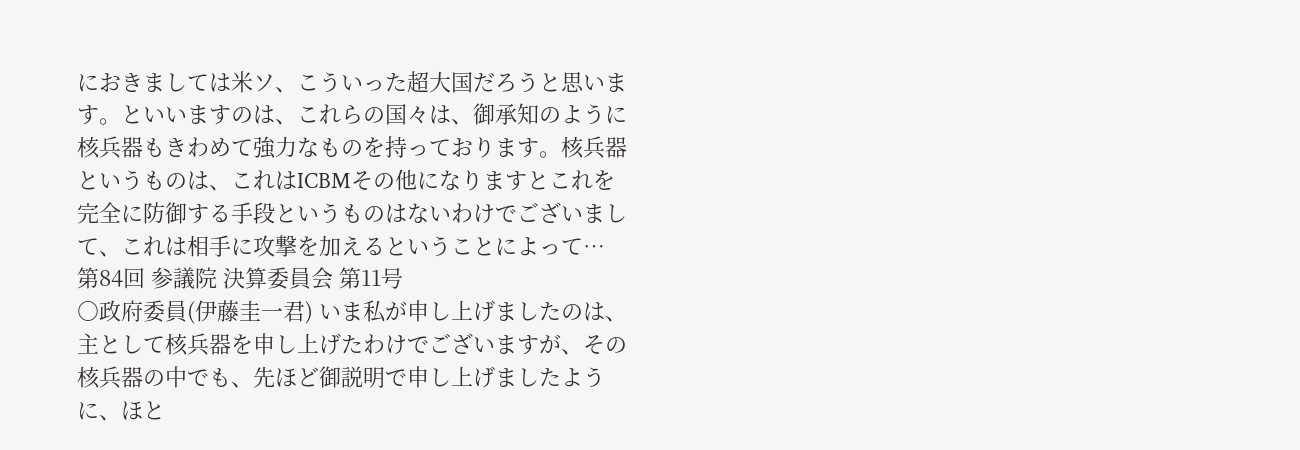におきましては米ソ、こういった超大国だろうと思います。といいますのは、これらの国々は、御承知のように核兵器もきわめて強力なものを持っております。核兵器というものは、これはICBMその他になりますとこれを完全に防御する手段というものはないわけでございまして、これは相手に攻撃を加えるということによって…
第84回 参議院 決算委員会 第11号
○政府委員(伊藤圭一君) いま私が申し上げましたのは、主として核兵器を申し上げたわけでございますが、その核兵器の中でも、先ほど御説明で申し上げましたように、ほと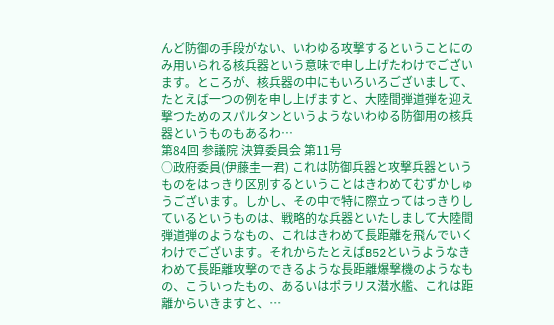んど防御の手段がない、いわゆる攻撃するということにのみ用いられる核兵器という意味で申し上げたわけでございます。ところが、核兵器の中にもいろいろございまして、たとえば一つの例を申し上げますと、大陸間弾道弾を迎え撃つためのスパルタンというようないわゆる防御用の核兵器というものもあるわ…
第84回 参議院 決算委員会 第11号
○政府委員(伊藤圭一君) これは防御兵器と攻撃兵器というものをはっきり区別するということはきわめてむずかしゅうございます。しかし、その中で特に際立ってはっきりしているというものは、戦略的な兵器といたしまして大陸間弾道弾のようなもの、これはきわめて長距離を飛んでいくわけでございます。それからたとえばB52というようなきわめて長距離攻撃のできるような長距離爆撃機のようなもの、こういったもの、あるいはポラリス潜水艦、これは距離からいきますと、…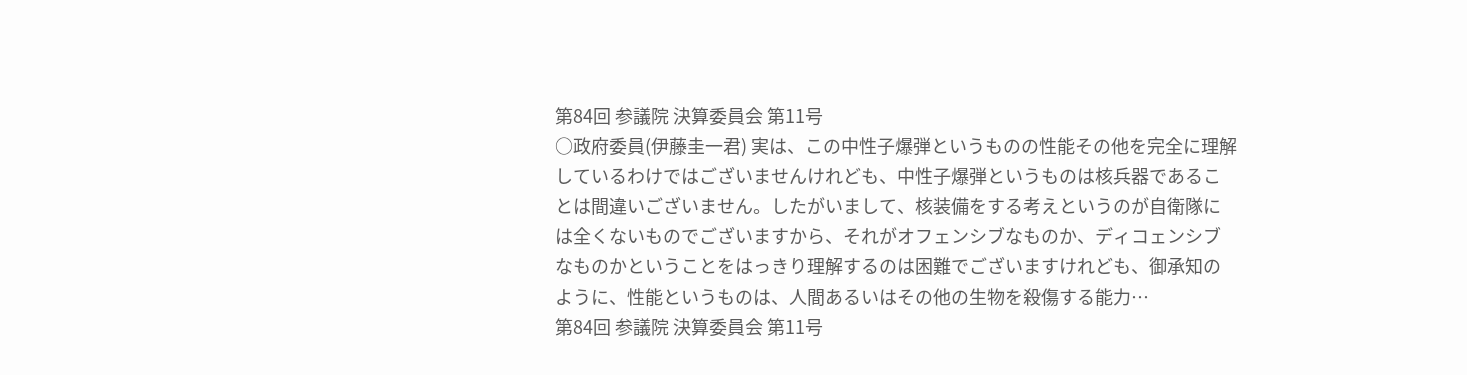第84回 参議院 決算委員会 第11号
○政府委員(伊藤圭一君) 実は、この中性子爆弾というものの性能その他を完全に理解しているわけではございませんけれども、中性子爆弾というものは核兵器であることは間違いございません。したがいまして、核装備をする考えというのが自衛隊には全くないものでございますから、それがオフェンシブなものか、ディコェンシブなものかということをはっきり理解するのは困難でございますけれども、御承知のように、性能というものは、人間あるいはその他の生物を殺傷する能力…
第84回 参議院 決算委員会 第11号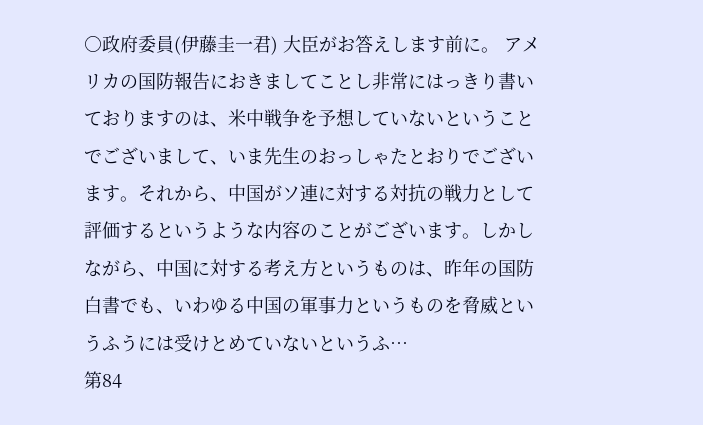○政府委員(伊藤圭一君) 大臣がお答えします前に。 アメリカの国防報告におきましてことし非常にはっきり書いておりますのは、米中戦争を予想していないということでございまして、いま先生のおっしゃたとおりでございます。それから、中国がソ連に対する対抗の戦力として評価するというような内容のことがございます。しかしながら、中国に対する考え方というものは、昨年の国防白書でも、いわゆる中国の軍事力というものを脅威というふうには受けとめていないというふ…
第84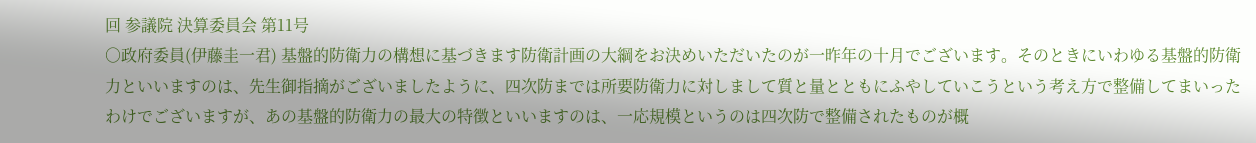回 参議院 決算委員会 第11号
○政府委員(伊藤圭一君) 基盤的防衛力の構想に基づきます防衛計画の大綱をお決めいただいたのが一昨年の十月でございます。そのときにいわゆる基盤的防衛力といいますのは、先生御指摘がございましたように、四次防までは所要防衛力に対しまして質と量とともにふやしていこうという考え方で整備してまいったわけでございますが、あの基盤的防衛力の最大の特徴といいますのは、一応規模というのは四次防で整備されたものが概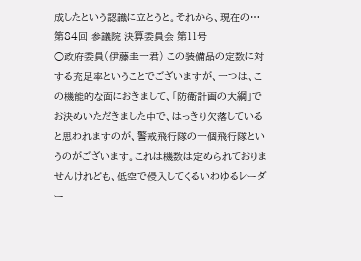成したという認識に立とうと。それから、現在の…
第84回 参議院 決算委員会 第11号
○政府委員(伊藤圭一君) この装備品の定数に対する充足率ということでございますが、一つは、この機能的な面におきまして、「防衛計画の大綱」でお決めいただきました中で、はっきり欠落していると思われますのが、警戒飛行隊の一個飛行隊というのがございます。これは機数は定められておりませんけれども、低空で侵入してくるいわゆるレーダー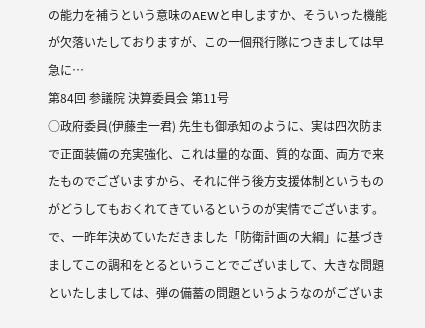の能力を補うという意味のAEWと申しますか、そういった機能が欠落いたしておりますが、この一個飛行隊につきましては早急に…
第84回 参議院 決算委員会 第11号
○政府委員(伊藤圭一君) 先生も御承知のように、実は四次防まで正面装備の充実強化、これは量的な面、質的な面、両方で来たものでございますから、それに伴う後方支援体制というものがどうしてもおくれてきているというのが実情でございます。で、一昨年決めていただきました「防衛計画の大綱」に基づきましてこの調和をとるということでございまして、大きな問題といたしましては、弾の備蓄の問題というようなのがございま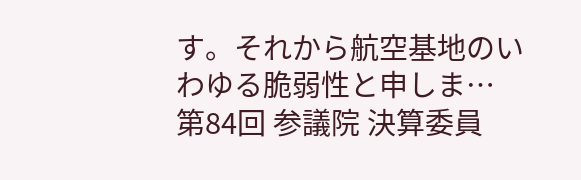す。それから航空基地のいわゆる脆弱性と申しま…
第84回 参議院 決算委員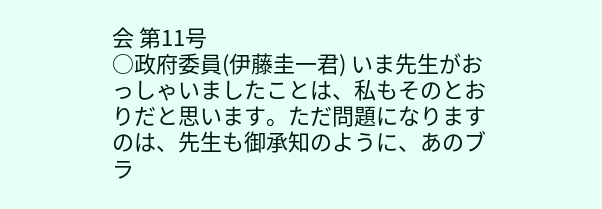会 第11号
○政府委員(伊藤圭一君) いま先生がおっしゃいましたことは、私もそのとおりだと思います。ただ問題になりますのは、先生も御承知のように、あのブラ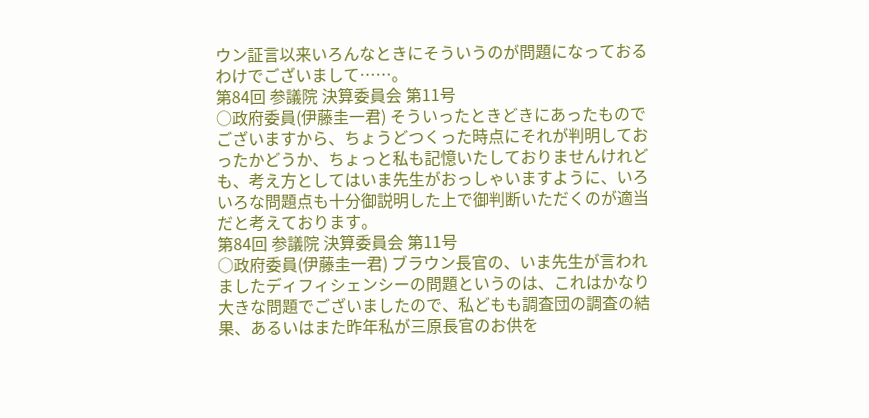ウン証言以来いろんなときにそういうのが問題になっておるわけでございまして……。
第84回 参議院 決算委員会 第11号
○政府委員(伊藤圭一君) そういったときどきにあったものでございますから、ちょうどつくった時点にそれが判明しておったかどうか、ちょっと私も記憶いたしておりませんけれども、考え方としてはいま先生がおっしゃいますように、いろいろな問題点も十分御説明した上で御判断いただくのが適当だと考えております。
第84回 参議院 決算委員会 第11号
○政府委員(伊藤圭一君) ブラウン長官の、いま先生が言われましたディフィシェンシーの問題というのは、これはかなり大きな問題でございましたので、私どもも調査団の調査の結果、あるいはまた昨年私が三原長官のお供を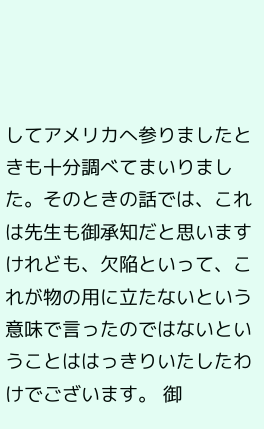してアメリカへ参りましたときも十分調べてまいりました。そのときの話では、これは先生も御承知だと思いますけれども、欠陥といって、これが物の用に立たないという意味で言ったのではないということははっきりいたしたわけでございます。 御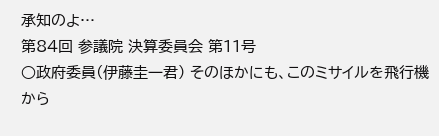承知のよ…
第84回 参議院 決算委員会 第11号
○政府委員(伊藤圭一君) そのほかにも、このミサイルを飛行機から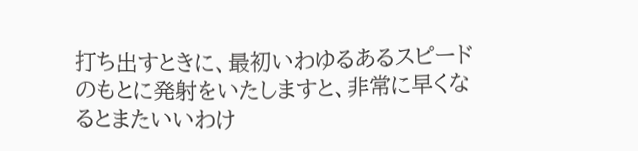打ち出すときに、最初いわゆるあるスピードのもとに発射をいたしますと、非常に早くなるとまたいいわけ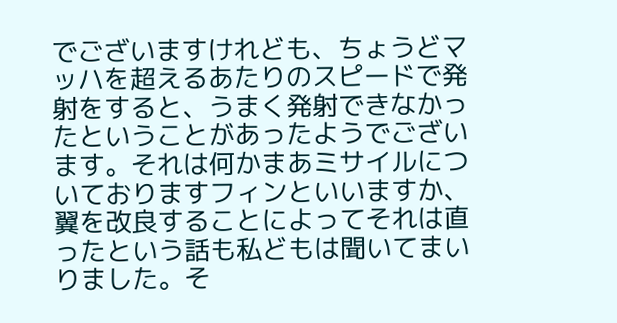でございますけれども、ちょうどマッハを超えるあたりのスピードで発射をすると、うまく発射できなかったということがあったようでございます。それは何かまあミサイルについておりますフィンといいますか、翼を改良することによってそれは直ったという話も私どもは聞いてまいりました。そ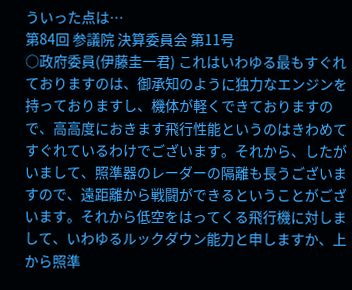ういった点は…
第84回 参議院 決算委員会 第11号
○政府委員(伊藤圭一君) これはいわゆる最もすぐれておりますのは、御承知のように独力なエンジンを持っておりますし、機体が軽くできておりますので、高高度におきます飛行性能というのはきわめてすぐれているわけでございます。それから、したがいまして、照準器のレーダーの隔離も長うございますので、遠距離から戦闘ができるということがございます。それから低空をはってくる飛行機に対しまして、いわゆるルックダウン能力と申しますか、上から照準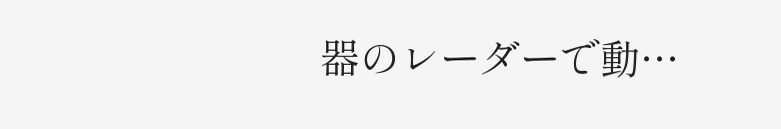器のレーダーで動…